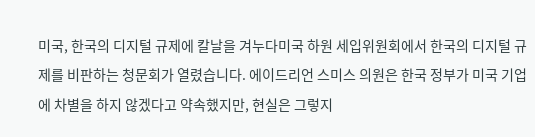미국, 한국의 디지털 규제에 칼날을 겨누다미국 하원 세입위원회에서 한국의 디지털 규제를 비판하는 청문회가 열렸습니다. 에이드리언 스미스 의원은 한국 정부가 미국 기업에 차별을 하지 않겠다고 약속했지만, 현실은 그렇지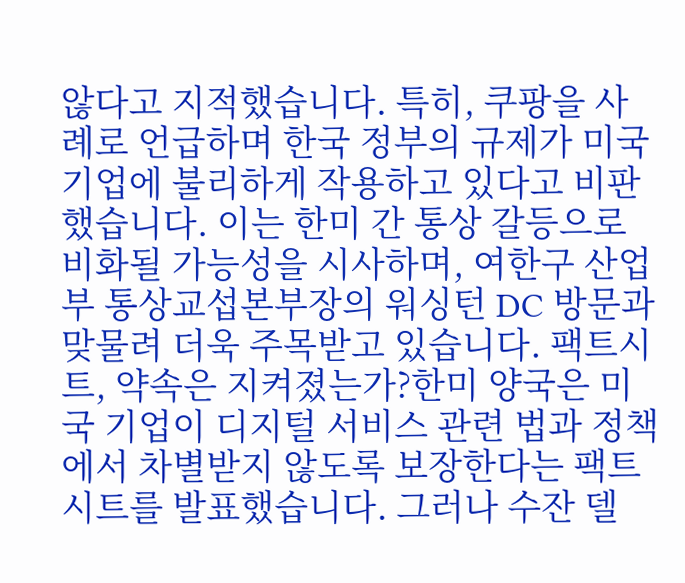않다고 지적했습니다. 특히, 쿠팡을 사례로 언급하며 한국 정부의 규제가 미국 기업에 불리하게 작용하고 있다고 비판했습니다. 이는 한미 간 통상 갈등으로 비화될 가능성을 시사하며, 여한구 산업부 통상교섭본부장의 워싱턴 DC 방문과 맞물려 더욱 주목받고 있습니다. 팩트시트, 약속은 지켜졌는가?한미 양국은 미국 기업이 디지털 서비스 관련 법과 정책에서 차별받지 않도록 보장한다는 팩트시트를 발표했습니다. 그러나 수잔 델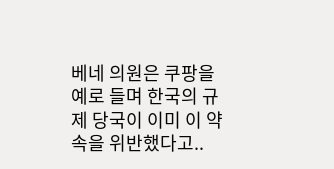베네 의원은 쿠팡을 예로 들며 한국의 규제 당국이 이미 이 약속을 위반했다고..